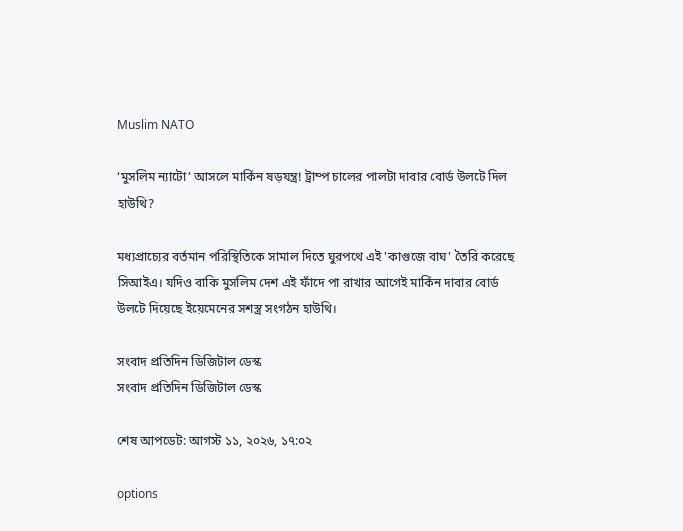Muslim NATO

‘মুসলিম ন্যাটো’ আসলে মার্কিন ষড়যন্ত্র! ট্রাম্প চালের পালটা দাবার বোর্ড উলটে দিল হাউথি?

মধ্যপ্রাচ্যের বর্তমান পরিস্থিতিকে সামাল দিতে ঘুরপথে এই 'কাগুজে বাঘ' তৈরি করেছে সিআইএ। যদিও বাকি মুসলিম দেশ এই ফাঁদে পা রাখার আগেই মার্কিন দাবার বোর্ড উলটে দিয়েছে ইয়েমেনের সশস্ত্র সংগঠন হাউথি।

সংবাদ প্রতিদিন ডিজিটাল ডেস্ক
সংবাদ প্রতিদিন ডিজিটাল ডেস্ক

শেষ আপডেট: আগস্ট ১১, ২০২৬, ১৭:০২

options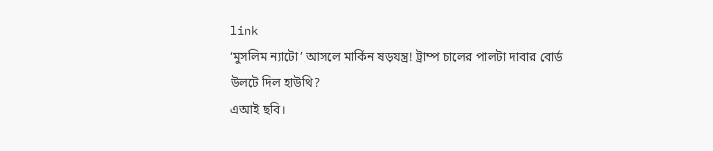link
‘মুসলিম ন্যাটো’ আসলে মার্কিন ষড়যন্ত্র! ট্রাম্প চালের পালটা দাবার বোর্ড উলটে দিল হাউথি?
এআই ছবি।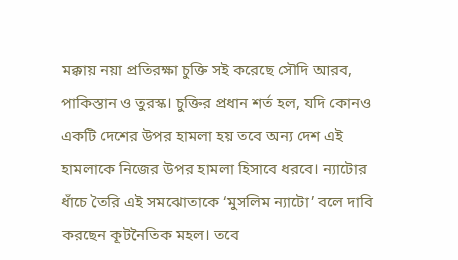মক্কায় নয়া প্রতিরক্ষা চুক্তি সই করেছে সৌদি আরব, পাকিস্তান ও তুরস্ক। চুক্তির প্রধান শর্ত হল, যদি কোনও একটি দেশের উপর হামলা হয় তবে অন্য দেশ এই হামলাকে নিজের উপর হামলা হিসাবে ধরবে। ন্যাটোর ধাঁচে তৈরি এই সমঝোতাকে ‘মুসলিম ন্যাটো’ বলে দাবি করছেন কূটনৈতিক মহল। তবে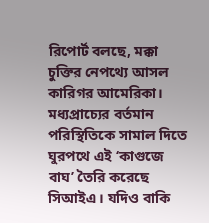রিপোর্ট বলছে, মক্কা চুক্তির নেপথ্যে আসল কারিগর আমেরিকা। মধ্যপ্রাচ্যের বর্তমান পরিস্থিতিকে সামাল দিতে ঘুরপথে এই ‘কাগুজে বাঘ’ তৈরি করেছে সিআইএ। যদিও বাকি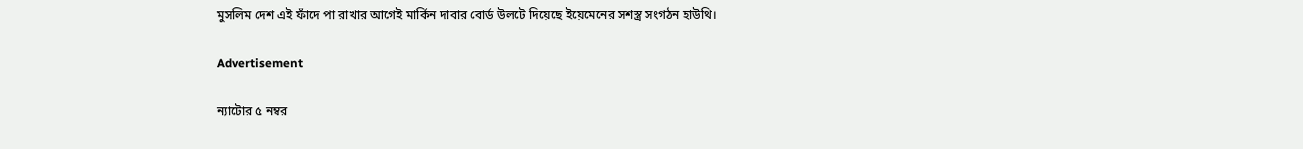মুসলিম দেশ এই ফাঁদে পা রাখার আগেই মার্কিন দাবার বোর্ড উলটে দিয়েছে ইয়েমেনের সশস্ত্র সংগঠন হাউথি।

Advertisement

ন্যাটোর ৫ নম্বর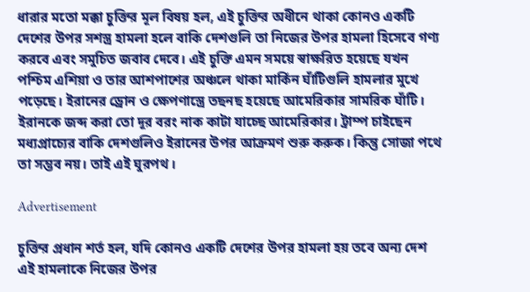ধারার মতো মক্কা চুক্তির মূল বিষয় হল, এই চুক্তির অধীনে থাকা কোনও একটি দেশের উপর সশস্ত্র হামলা হলে বাকি দেশগুলি তা নিজের উপর হামলা হিসেবে গণ্য করবে এবং সমুচিত জবাব দেবে। এই চুক্তি এমন সময়ে স্বাক্ষরিত হয়েছে যখন পশ্চিম এশিয়া ও তার আশপাশের অঞ্চলে থাকা মার্কিন ঘাঁটিগুলি হামলার মুখে পড়েছে। ইরানের ড্রোন ও ক্ষেপণাস্ত্রে তছনছ হয়েছে আমেরিকার সামরিক ঘাঁটি। ইরানকে জব্দ করা তো দূর বরং নাক কাটা যাচ্ছে আমেরিকার। ট্রাম্প চাইছেন মধ্যপ্রাচ্যের বাকি দেশগুলিও ইরানের উপর আক্রমণ শুরু করুক। কিন্তু সোজা পথে তা সম্ভব নয়। তাই এই ঘুরপথ।

Advertisement

চুক্তির প্রধান শর্ত হল, যদি কোনও একটি দেশের উপর হামলা হয় তবে অন্য দেশ এই হামলাকে নিজের উপর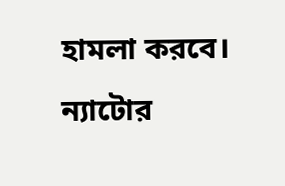হামলা করবে। ন্যাটোর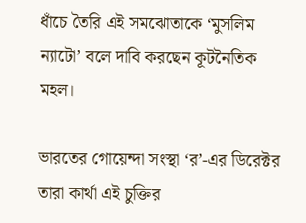ধাঁচে তৈরি এই সমঝোতাকে ‘মুসলিম ন্যাটো’ বলে দাবি করছেন কূটনৈতিক মহল।

ভারতের গোয়েন্দা সংস্থা ‘র’-এর ডিরেক্টর তারা কার্থা এই চুক্তির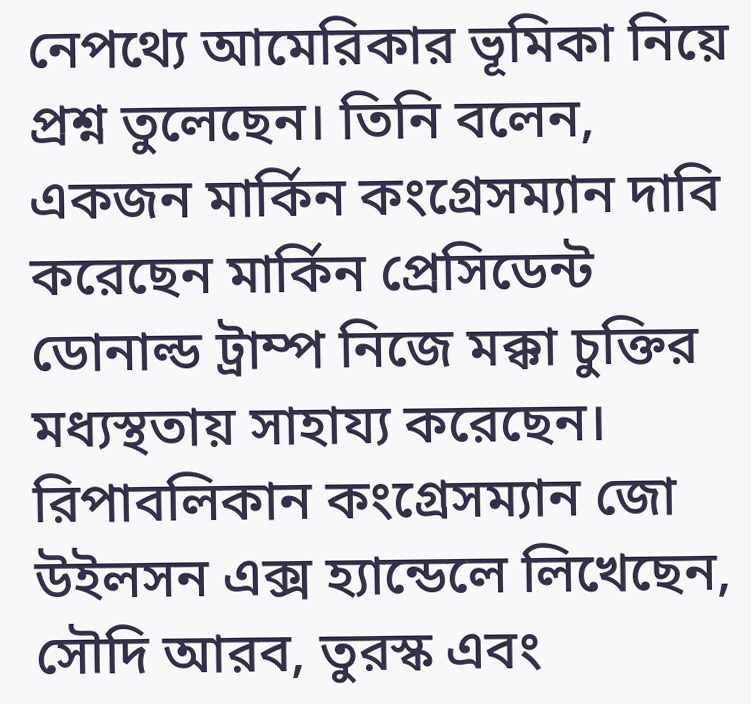নেপথ্যে আমেরিকার ভূমিকা নিয়ে প্রশ্ন তুলেছেন। তিনি বলেন, একজন মার্কিন কংগ্রেসম্যান দাবি করেছেন মার্কিন প্রেসিডেন্ট ডোনাল্ড ট্রাম্প নিজে মক্কা চুক্তির মধ্যস্থতায় সাহায্য করেছেন। রিপাবলিকান কংগ্রেসম্যান জো উইলসন এক্স হ্যান্ডেলে লিখেছেন, সৌদি আরব, তুরস্ক এবং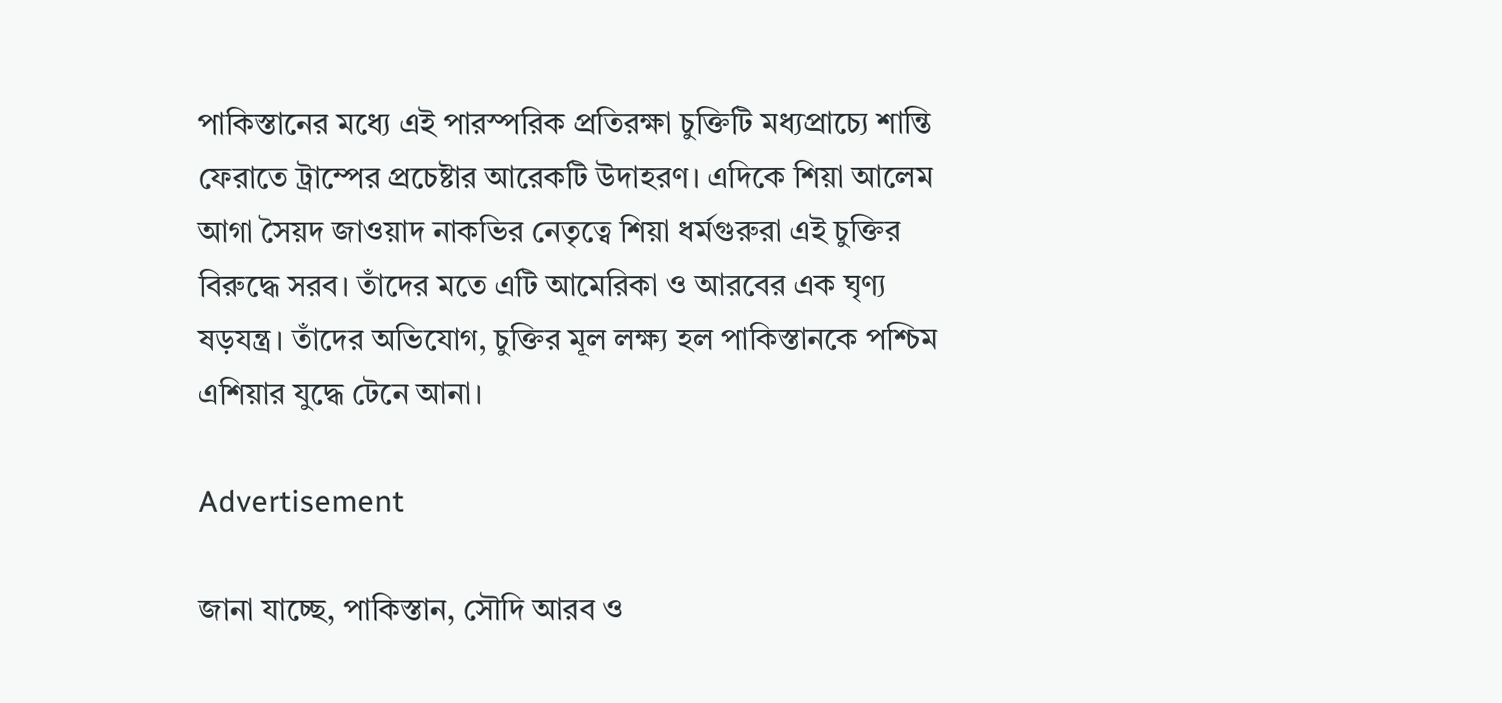পাকিস্তানের মধ্যে এই পারস্পরিক প্রতিরক্ষা চুক্তিটি মধ্যপ্রাচ্যে শান্তি ফেরাতে ট্রাম্পের প্রচেষ্টার আরেকটি উদাহরণ। এদিকে শিয়া আলেম আগা সৈয়দ জাওয়াদ নাকভির নেতৃত্বে শিয়া ধর্মগুরুরা এই চুক্তির বিরুদ্ধে সরব। তাঁদের মতে এটি আমেরিকা ও আরবের এক ঘৃণ্য ষড়যন্ত্র। তাঁদের অভিযোগ, চুক্তির মূল লক্ষ্য হল পাকিস্তানকে পশ্চিম এশিয়ার যুদ্ধে টেনে আনা।

Advertisement

জানা যাচ্ছে, পাকিস্তান, সৌদি আরব ও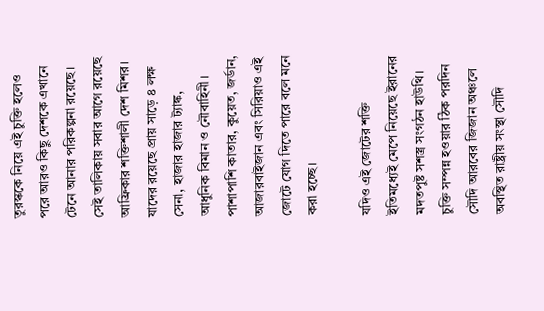তুরস্ককে নিয়ে এই চুক্তি হলেও পরে আরও কিছু দেশকে এখানে টেনে আনার পরিকল্পনা রয়েছে। সেই তালিকায় সবার আগে রয়েছে আফ্রিকার শক্তিশালী দেশ মিশর। যাদের রয়েছে প্রায় সাড়ে ৪ লক্ষ সেনা, হাজার হাজার ট্যাঙ্ক, আধুনিক বিমান ও নৌবাহিনী। পাশাপাশি কাতার, কুয়েত, জর্ডান, আজারবাইজান এবং সিরিয়াও এই জোটে যোগ দিতে পারে বলে মনে করা হচ্ছে।

যদিও এই জোটের শক্তি ইতিমধ্যেই মেপে নিয়েছে ইরানের মদতপুষ্ট সশস্ত্র সংগঠন হাউথি। চুক্তি সম্পন্ন হওয়ার ঠিক পরদিন সৌদি আরবের জিজান অঞ্চলে অবস্থিত রাষ্ট্রীয় সংস্থা সৌদি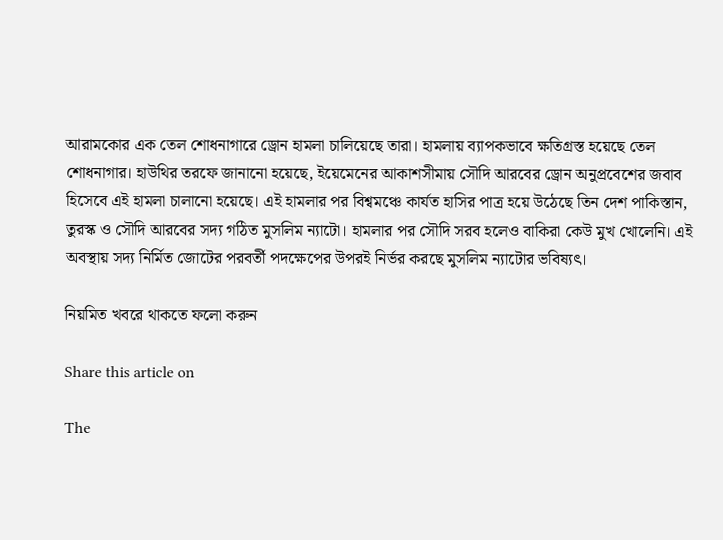আরামকোর এক তেল শোধনাগারে ড্রোন হামলা চালিয়েছে তারা। হামলায় ব্যাপকভাবে ক্ষতিগ্রস্ত হয়েছে তেল শোধনাগার। হাউথির তরফে জানানো হয়েছে, ইয়েমেনের আকাশসীমায় সৌদি আরবের ড্রোন অনুপ্রবেশের জবাব হিসেবে এই হামলা চালানো হয়েছে। এই হামলার পর বিশ্বমঞ্চে কার্যত হাসির পাত্র হয়ে উঠেছে তিন দেশ পাকিস্তান, তুরস্ক ও সৌদি আরবের সদ্য গঠিত মুসলিম ন্যাটো। হামলার পর সৌদি সরব হলেও বাকিরা কেউ মুখ খোলেনি। এই অবস্থায় সদ্য নির্মিত জোটের পরবর্তী পদক্ষেপের উপরই নির্ভর করছে মুসলিম ন্যাটোর ভবিষ্যৎ।

নিয়মিত খবরে থাকতে ফলো করুন

Share this article on

The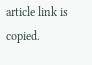article link is copied.